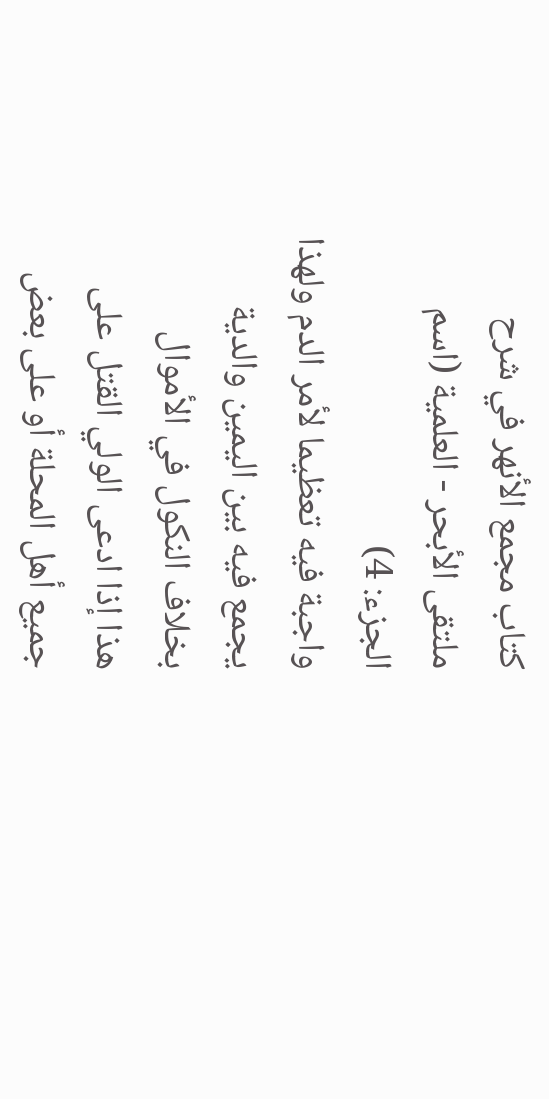كتاب مجمع الأنهر في شرح ملتقى الأبحر - العلمية (اسم الجزء: 4)
واجبة فيه تعظيما لأمر الدم ولهذا يجمع فيه بين اليمين والدية بخلاف النكول في الأموال
هذا إذا ادعى الولي القتل على جميع أهل المحلة أو على بعض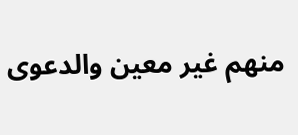منهم غير معين والدعوى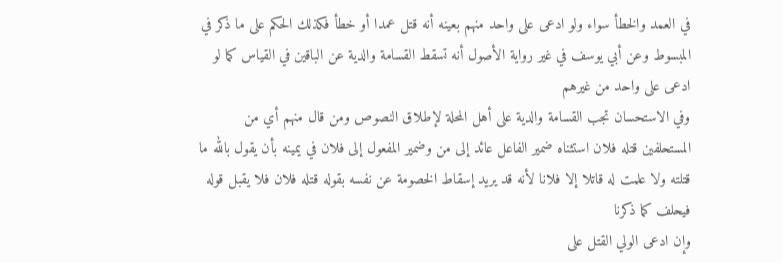في العمد والخطأ سواء ولو ادعى على واحد منهم بعينه أنه قتل عمدا أو خطأ فكذلك الحكم على ما ذكر في المبسوط وعن أبي يوسف في غير رواية الأصول أنه تسقط القسامة والدية عن الباقين في القياس كما لو ادعى على واحد من غيرهم
وفي الاستحسان تجب القسامة والدية على أهل المحلة لإطلاق النصوص ومن قال منهم أي من المستحلفين قتله فلان استثناه ضمير الفاعل عائد إلى من وضمير المفعول إلى فلان في يمينه بأن يقول بالله ما قتلته ولا علمت له قاتلا إلا فلانا لأنه قد يريد إسقاط الخصومة عن نفسه بقوله قتله فلان فلا يقبل قوله فيحلف كما ذكرنا
وإن ادعى الولي القتل على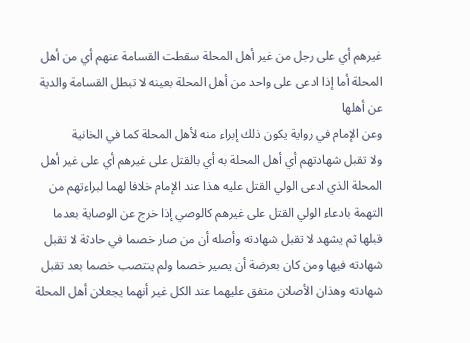غيرهم أي على رجل من غير أهل المحلة سقطت القسامة عنهم أي من أهل المحلة أما إذا ادعى على واحد من أهل المحلة بعينه لا تبطل القسامة والدية عن أهلها
وعن الإمام في رواية يكون ذلك إبراء منه لأهل المحلة كما في الخانية
ولا تقبل شهادتهم أي أهل المحلة به أي بالقتل على غيرهم أي على غير أهل المحلة الذي ادعى الولي القتل عليه هذا عند الإمام خلافا لهما لبراءتهم من التهمة بادعاء الولي القتل على غيرهم كالوصي إذا خرج عن الوصاية بعدما قبلها ثم يشهد لا تقبل شهادته وأصله أن من صار خصما في حادثة لا تقبل شهادته فيها ومن كان بعرضة أن يصير خصما ولم ينتصب خصما بعد تقبل شهادته وهذان الأصلان متفق عليهما عند الكل غير أنهما يجعلان أهل المحلة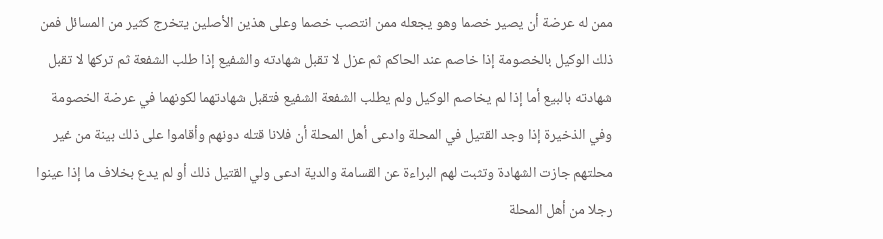ممن له عرضة أن يصير خصما وهو يجعله ممن انتصب خصما وعلى هذين الأصلين يتخرج كثير من المسائل فمن ذلك الوكيل بالخصومة إذا خاصم عند الحاكم ثم عزل لا تقبل شهادته والشفيع إذا طلب الشفعة ثم تركها لا تقبل شهادته بالبيع أما إذا لم يخاصم الوكيل ولم يطلب الشفعة الشفيع فتقبل شهادتهما لكونهما في عرضة الخصومة
وفي الذخيرة إذا وجد القتيل في المحلة وادعى أهل المحلة أن فلانا قتله دونهم وأقاموا على ذلك بينة من غير محلتهم جازت الشهادة وتثبت لهم البراءة عن القسامة والدية ادعى ولي القتيل ذلك أو لم يدع بخلاف ما إذا عينوا رجلا من أهل المحلة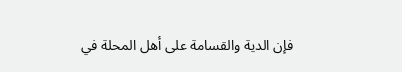فإن الدية والقسامة على أهل المحلة في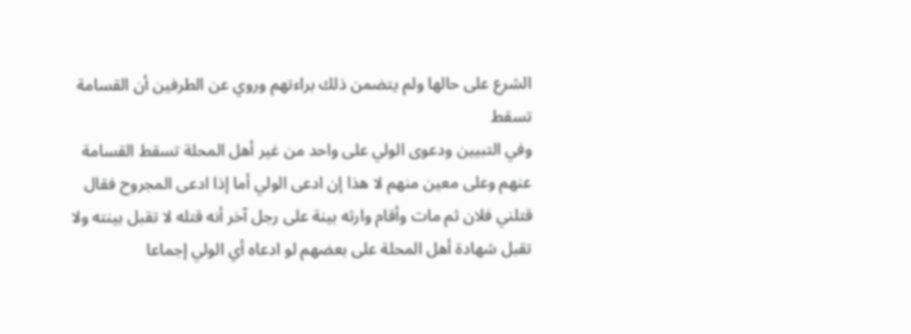الشرع على حالها ولم يتضمن ذلك براءتهم وروي عن الطرفين أن القسامة تسقط
وفي التبيين ودعوى الولي على واحد من غير أهل المحلة تسقط القسامة عنهم وعلى معين منهم لا هذا إن ادعى الولي أما إذا ادعى المجروح فقال قتلني فلان ثم مات وأقام وارثه بينة على رجل آخر أنه قتله لا تقبل بينته ولا تقبل شهادة أهل المحلة على بعضهم لو ادعاه أي الولي إجماعا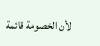لأن الخصومة قائمة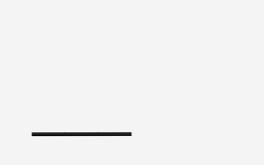___